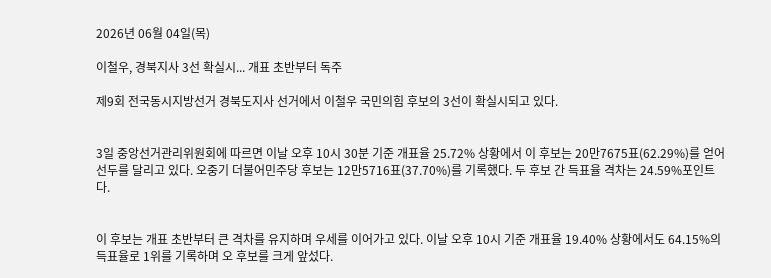2026년 06월 04일(목)

이철우, 경북지사 3선 확실시... 개표 초반부터 독주

제9회 전국동시지방선거 경북도지사 선거에서 이철우 국민의힘 후보의 3선이 확실시되고 있다.


3일 중앙선거관리위원회에 따르면 이날 오후 10시 30분 기준 개표율 25.72% 상황에서 이 후보는 20만7675표(62.29%)를 얻어 선두를 달리고 있다. 오중기 더불어민주당 후보는 12만5716표(37.70%)를 기록했다. 두 후보 간 득표율 격차는 24.59%포인트다.


이 후보는 개표 초반부터 큰 격차를 유지하며 우세를 이어가고 있다. 이날 오후 10시 기준 개표율 19.40% 상황에서도 64.15%의 득표율로 1위를 기록하며 오 후보를 크게 앞섰다.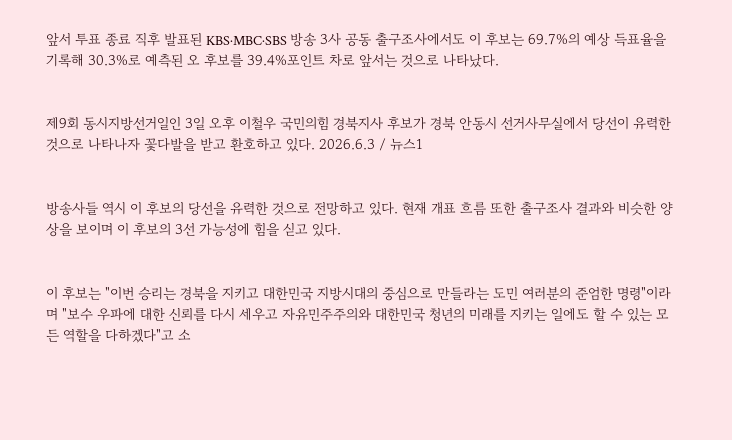앞서 투표 종료 직후 발표된 KBS·MBC·SBS 방송 3사 공동 출구조사에서도 이 후보는 69.7%의 예상 득표율을 기록해 30.3%로 예측된 오 후보를 39.4%포인트 차로 앞서는 것으로 나타났다.


제9회 동시지방선거일인 3일 오후 이철우 국민의힘 경북지사 후보가 경북 안동시 선거사무실에서 당선이 유력한 것으로 나타나자 꽃다발을 받고 환호하고 있다. 2026.6.3 / 뉴스1


방송사들 역시 이 후보의 당선을 유력한 것으로 전망하고 있다. 현재 개표 흐름 또한 출구조사 결과와 비슷한 양상을 보이며 이 후보의 3선 가능성에 힘을 싣고 있다.


이 후보는 "이번 승리는 경북을 지키고 대한민국 지방시대의 중심으로 만들라는 도민 여러분의 준엄한 명령"이라며 "보수 우파에 대한 신뢰를 다시 세우고 자유민주주의와 대한민국 청년의 미래를 지키는 일에도 할 수 있는 모든 역할을 다하겠다"고 소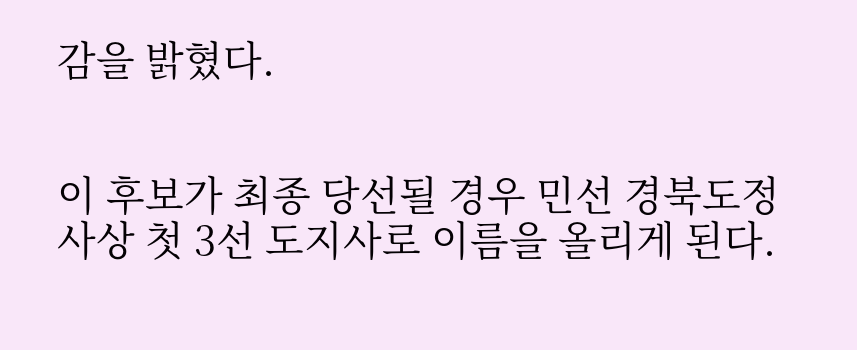감을 밝혔다.


이 후보가 최종 당선될 경우 민선 경북도정 사상 첫 3선 도지사로 이름을 올리게 된다.